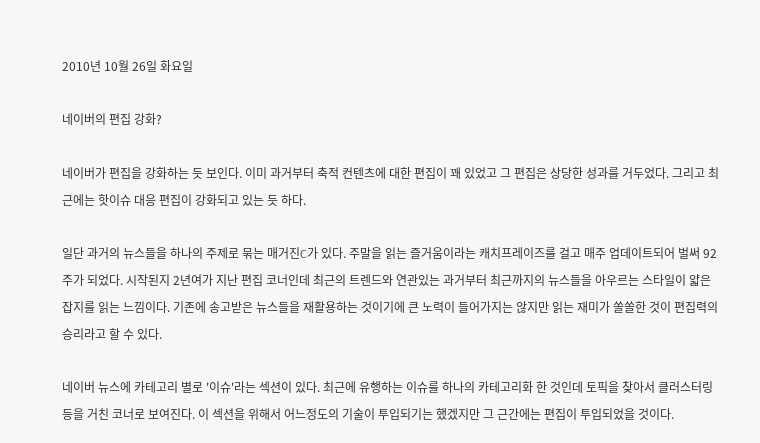2010년 10월 26일 화요일

네이버의 편집 강화?

네이버가 편집을 강화하는 듯 보인다. 이미 과거부터 축적 컨텐츠에 대한 편집이 꽤 있었고 그 편집은 상당한 성과를 거두었다. 그리고 최근에는 핫이슈 대응 편집이 강화되고 있는 듯 하다.

일단 과거의 뉴스들을 하나의 주제로 묶는 매거진C가 있다. 주말을 읽는 즐거움이라는 캐치프레이즈를 걸고 매주 업데이트되어 벌써 92주가 되었다. 시작된지 2년여가 지난 편집 코너인데 최근의 트렌드와 연관있는 과거부터 최근까지의 뉴스들을 아우르는 스타일이 얇은 잡지를 읽는 느낌이다. 기존에 송고받은 뉴스들을 재활용하는 것이기에 큰 노력이 들어가지는 않지만 읽는 재미가 쏠쏠한 것이 편집력의 승리라고 할 수 있다.

네이버 뉴스에 카테고리 별로 '이슈'라는 섹션이 있다. 최근에 유행하는 이슈를 하나의 카테고리화 한 것인데 토픽을 찾아서 클러스터링 등을 거친 코너로 보여진다. 이 섹션을 위해서 어느정도의 기술이 투입되기는 했겠지만 그 근간에는 편집이 투입되었을 것이다.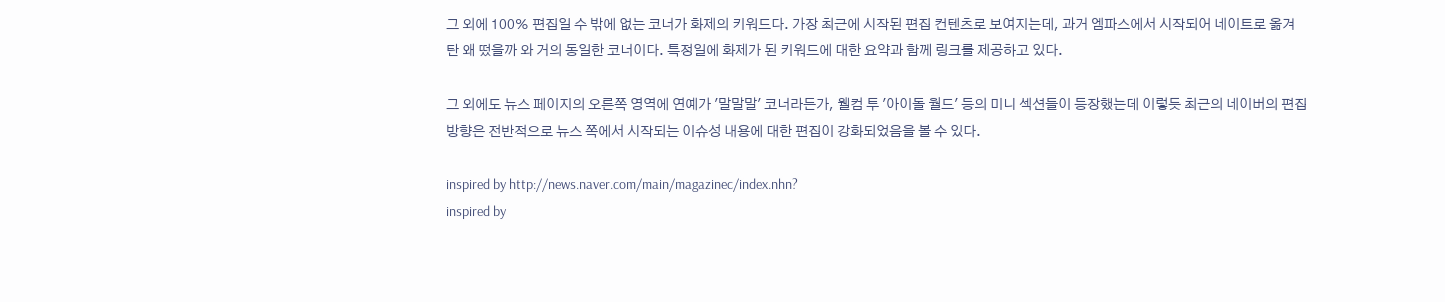그 외에 100% 편집일 수 밖에 없는 코너가 화제의 키워드다. 가장 최근에 시작된 편집 컨텐츠로 보여지는데, 과거 엠파스에서 시작되어 네이트로 옮겨탄 왜 떴을까 와 거의 동일한 코너이다. 특정일에 화제가 된 키워드에 대한 요약과 함께 링크를 제공하고 있다.

그 외에도 뉴스 페이지의 오른쪽 영역에 연예가 '말말말' 코너라든가, 웰컴 투 '아이돌 월드' 등의 미니 섹션들이 등장했는데 이렇듯 최근의 네이버의 편집 방향은 전반적으로 뉴스 쪽에서 시작되는 이슈성 내용에 대한 편집이 강화되었음을 볼 수 있다.

inspired by http://news.naver.com/main/magazinec/index.nhn?
inspired by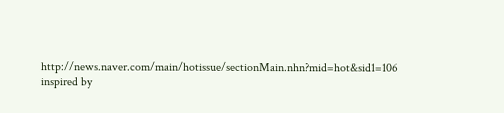http://news.naver.com/main/hotissue/sectionMain.nhn?mid=hot&sid1=106
inspired by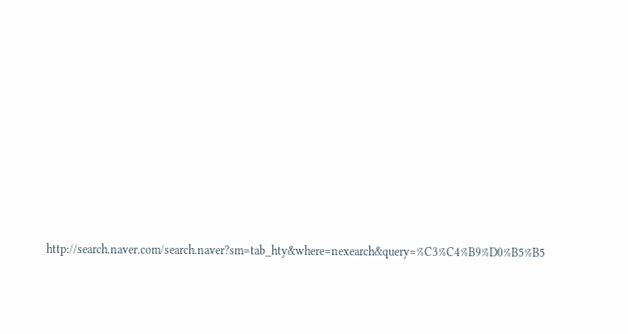http://search.naver.com/search.naver?sm=tab_hty&where=nexearch&query=%C3%C4%B9%D0%B5%B5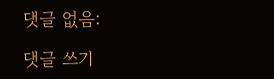댓글 없음:

댓글 쓰기